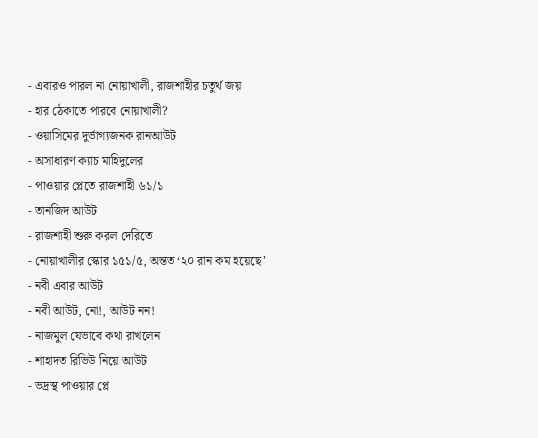- এবারও পারল না নোয়াখালী, রাজশাহীর চতুর্থ জয়
- হার ঠেকাতে পারবে নোয়াখালী?
- ওয়াসিমের দুর্ভাগ্যজনক রানআউট
- অসাধারণ ক্যাচ মাহিদুলের
- পাওয়ার প্লেতে রাজশাহী ৬১/১
- তানজিদ আউট
- রাজশাহী শুরু করল দেরিতে
- নোয়াখালীর স্কোর ১৫১/৫, অন্তত ‘২০ রান কম হয়েছে’
- নবী এবার আউট
- নবী আউট, নো!, আউট নন!
- নাজমুল যেভাবে কথা রাখলেন
- শাহাদত রিভিউ নিয়ে আউট
- ভদ্রস্থ পাওয়ার প্লে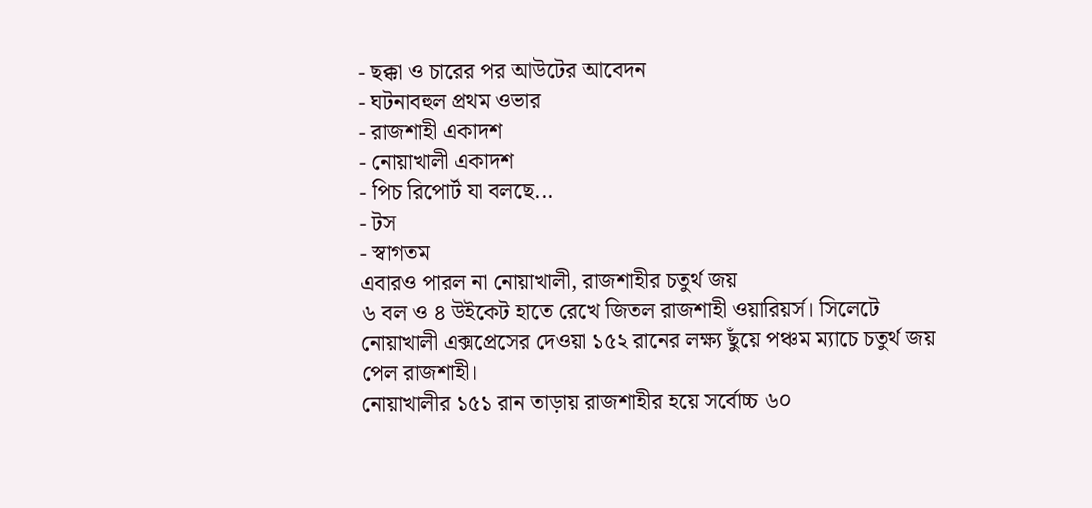- ছক্কা ও চারের পর আউটের আবেদন
- ঘটনাবহুল প্রথম ওভার
- রাজশাহী একাদশ
- নোয়াখালী একাদশ
- পিচ রিপোর্ট যা বলছে...
- টস
- স্বাগতম
এবারও পারল না নোয়াখালী, রাজশাহীর চতুর্থ জয়
৬ বল ও ৪ উইকেট হাতে রেখে জিতল রাজশাহী ওয়ারিয়র্স। সিলেটে নোয়াখালী এক্সপ্রেসের দেওয়া ১৫২ রানের লক্ষ্য ছুঁয়ে পঞ্চম ম্যাচে চতুর্থ জয় পেল রাজশাহী।
নোয়াখালীর ১৫১ রান তাড়ায় রাজশাহীর হয়ে সর্বোচ্চ ৬০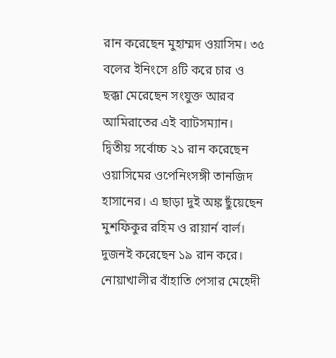রান করেছেন মুহাম্মদ ওয়াসিম। ৩৫ বলের ইনিংসে ৪টি করে চার ও ছক্কা মেরেছেন সংযুক্ত আরব আমিরাতের এই ব্যাটসম্যান। দ্বিতীয় সর্বোচ্চ ২১ রান করেছেন ওয়াসিমের ওপেনিংসঙ্গী তানজিদ হাসানের। এ ছাড়া দুই অঙ্ক ছুঁয়েছেন মুশফিকুর রহিম ও রায়ার্ন বার্ল। দুজনই করেছেন ১৯ রান করে।
নোয়াখালীর বাঁহাতি পেসার মেহেদী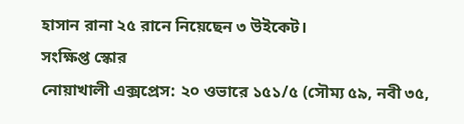হাসান রানা ২৫ রানে নিয়েছেন ৩ উইকেট।
সংক্ষিপ্ত স্কোর
নোয়াখালী এক্সপ্রেস: ২০ ওভারে ১৫১/৫ (সৌম্য ৫৯, নবী ৩৫,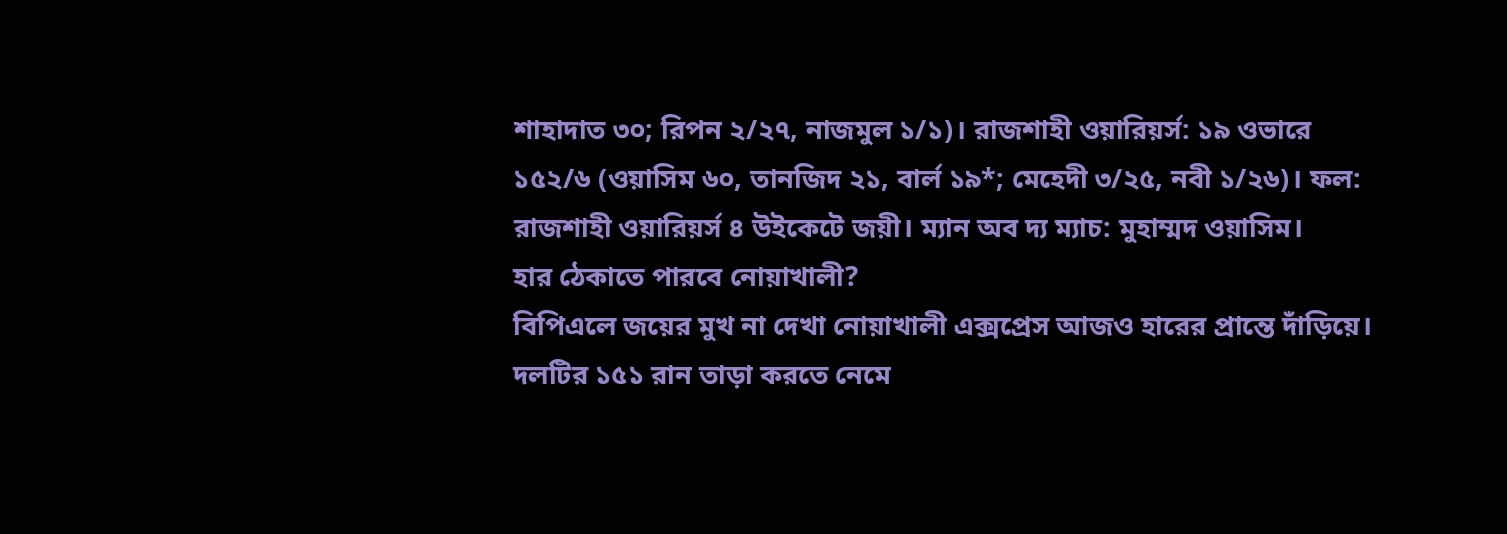শাহাদাত ৩০; রিপন ২/২৭, নাজমুল ১/১)। রাজশাহী ওয়ারিয়র্স: ১৯ ওভারে ১৫২/৬ (ওয়াসিম ৬০, তানজিদ ২১, বার্ল ১৯*; মেহেদী ৩/২৫, নবী ১/২৬)। ফল: রাজশাহী ওয়ারিয়র্স ৪ উইকেটে জয়ী। ম্যান অব দ্য ম্যাচ: মুহাম্মদ ওয়াসিম।
হার ঠেকাতে পারবে নোয়াখালী?
বিপিএলে জয়ের মুখ না দেখা নোয়াখালী এক্সপ্রেস আজও হারের প্রান্তে দাঁড়িয়ে। দলটির ১৫১ রান তাড়া করতে নেমে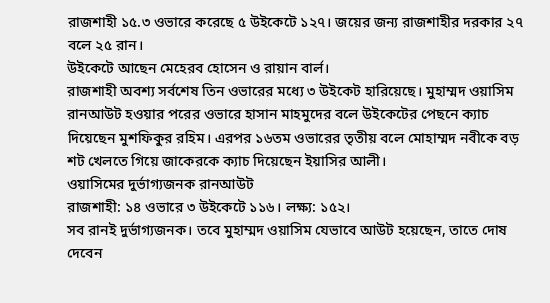রাজশাহী ১৫.৩ ওভারে করেছে ৫ উইকেটে ১২৭। জয়ের জন্য রাজশাহীর দরকার ২৭ বলে ২৫ রান।
উইকেটে আছেন মেহেরব হোসেন ও রায়ান বার্ল।
রাজশাহী অবশ্য সর্বশেষ তিন ওভারের মধ্যে ৩ উইকেট হারিয়েছে। মুহাম্মদ ওয়াসিম রানআউট হওয়ার পরের ওভারে হাসান মাহমুদের বলে উইকেটের পেছনে ক্যাচ দিয়েছেন মুশফিকুর রহিম। এরপর ১৬তম ওভারের তৃতীয় বলে মোহাম্মদ নবীকে বড় শট খেলতে গিয়ে জাকেরকে ক্যাচ দিয়েছেন ইয়াসির আলী।
ওয়াসিমের দুর্ভাগ্যজনক রানআউট
রাজশাহী: ১৪ ওভারে ৩ উইকেটে ১১৬। লক্ষ্য: ১৫২।
সব রানই দুর্ভাগ্যজনক। তবে মুহাম্মদ ওয়াসিম যেভাবে আউট হয়েছেন, তাতে দোষ দেবেন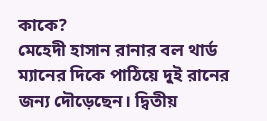কাকে?
মেহেদী হাসান রানার বল থার্ড ম্যানের দিকে পাঠিয়ে দুই রানের জন্য দৌড়েছেন। দ্বিতীয়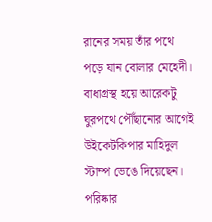রানের সময় তাঁর পথে পড়ে যান বোলার মেহেদী। বাধাগ্রস্থ হয়ে আরেকটু ঘুরপথে পৌঁছানোর আগেই উইকেটকিপার মাহিদুল স্টাম্প ভেঙে দিয়েছেন। পরিষ্কার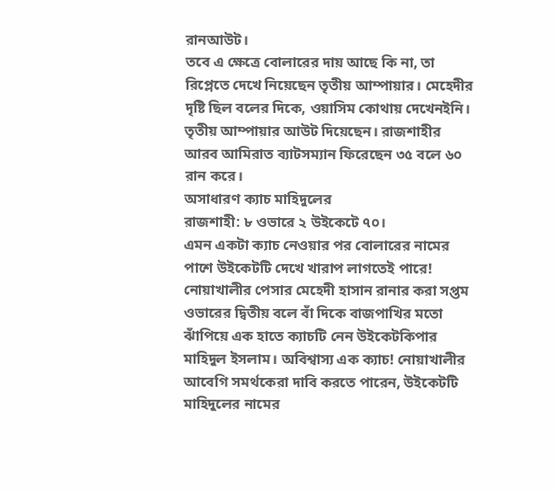রানআউট।
তবে এ ক্ষেত্রে বোলারের দায় আছে কি না, তা রিপ্লেতে দেখে নিয়েছেন তৃতীয় আম্পায়ার। মেহেদীর দৃষ্টি ছিল বলের দিকে, ওয়াসিম কোথায় দেখেনইনি। তৃতীয় আম্পায়ার আউট দিয়েছেন। রাজশাহীর আরব আমিরাত ব্যাটসম্যান ফিরেছেন ৩৫ বলে ৬০ রান করে।
অসাধারণ ক্যাচ মাহিদুলের
রাজশাহী: ৮ ওভারে ২ উইকেটে ৭০।
এমন একটা ক্যাচ নেওয়ার পর বোলারের নামের পাশে উইকেটটি দেখে খারাপ লাগতেই পারে!
নোয়াখালীর পেসার মেহেদী হাসান রানার করা সপ্তম ওভারের দ্বিতীয় বলে বাঁ দিকে বাজপাখির মতো ঝাঁপিয়ে এক হাতে ক্যাচটি নেন উইকেটকিপার মাহিদুল ইসলাম। অবিশ্বাস্য এক ক্যাচ! নোয়াখালীর আবেগি সমর্থকেরা দাবি করতে পারেন, উইকেটটি মাহিদুলের নামের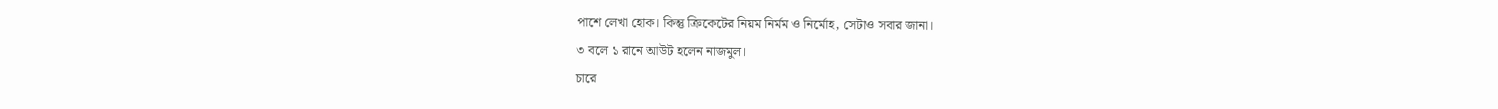পাশে লেখা হোক। কিন্তু ক্রিকেটের নিয়ম নির্মম ও নির্মোহ, সেটাও সবার জানা।
৩ বলে ১ রানে আউট হলেন নাজমুল।
চারে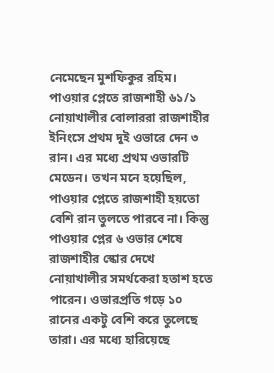নেমেছেন মুশফিকুর রহিম।
পাওয়ার প্লেতে রাজশাহী ৬১/১
নোয়াখালীর বোলাররা রাজশাহীর ইনিংসে প্রথম দুই ওভারে দেন ৩ রান। এর মধ্যে প্রথম ওভারটি মেডেন। তখন মনে হয়েছিল, পাওয়ার প্লেতে রাজশাহী হয়তো বেশি রান তুলতে পারবে না। কিন্তু পাওয়ার প্লের ৬ ওভার শেষে রাজশাহীর স্কোর দেখে নোয়াখালীর সমর্থকেরা হতাশ হতে পারেন। ওভারপ্রতি গড়ে ১০ রানের একটু বেশি করে তুলেছে তারা। এর মধ্যে হারিয়েছে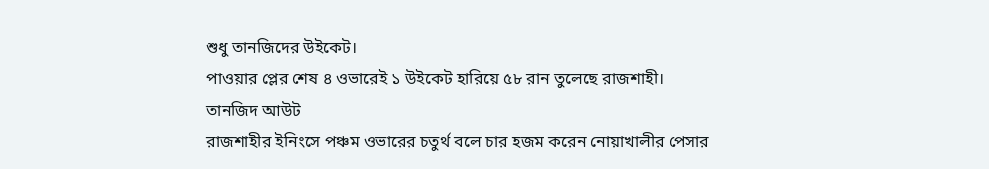শুধু তানজিদের উইকেট।
পাওয়ার প্লের শেষ ৪ ওভারেই ১ উইকেট হারিয়ে ৫৮ রান তুলেছে রাজশাহী।
তানজিদ আউট
রাজশাহীর ইনিংসে পঞ্চম ওভারের চতুর্থ বলে চার হজম করেন নোয়াখালীর পেসার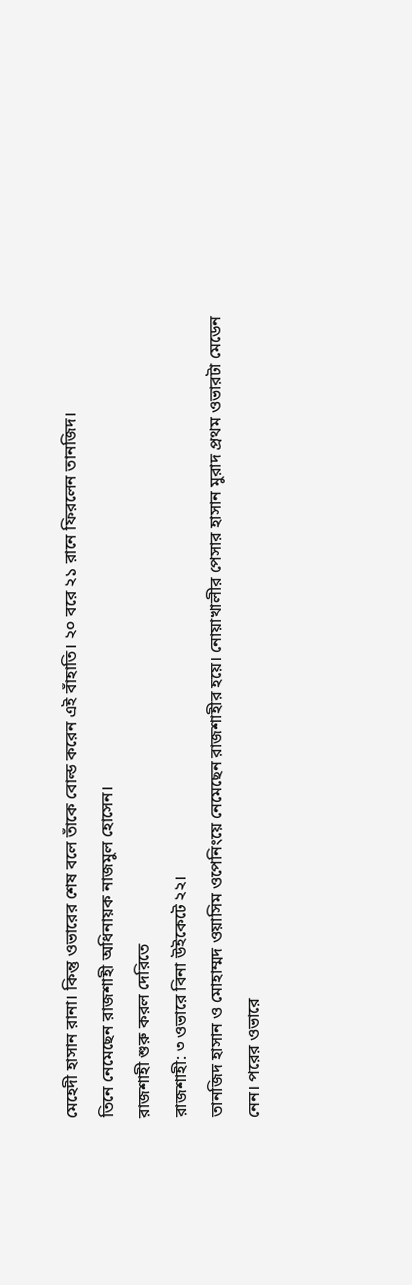মেহেদী হাসান রানা। কিন্তু ওভারের শেষ বলে তাঁকে বোল্ড করেন এই বাঁহাতি। ২০ বরে ২১ রানে ফিরলেন তানজিদ।
তিনে নেমেছেন রাজশাহী অধিনায়ক নাজমুল হোসেন।
রাজশাহী শুরু করল দেরিতে
রাজশাহী: ৩ ওভারে বিনা উইকেটে ২২।
তানজিদ হাসান ও মোহাম্মদ ওয়াসিম ওপেনিংয়ে নেমেছেন রাজশাহীর হয়ে। নোয়াখালীর পেসার হাসান মুরাদ প্রথম ওভারটা মেডেন নেন। পরের ওভারে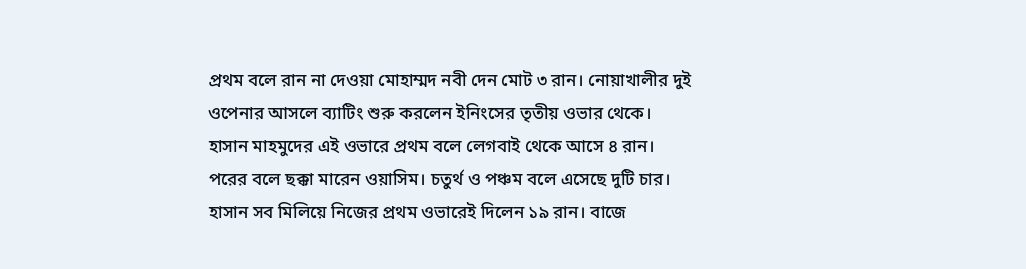প্রথম বলে রান না দেওয়া মোহাম্মদ নবী দেন মোট ৩ রান। নোয়াখালীর দুই ওপেনার আসলে ব্যাটিং শুরু করলেন ইনিংসের তৃতীয় ওভার থেকে। হাসান মাহমুদের এই ওভারে প্রথম বলে লেগবাই থেকে আসে ৪ রান। পরের বলে ছক্কা মারেন ওয়াসিম। চতুর্থ ও পঞ্চম বলে এসেছে দুটি চার। হাসান সব মিলিয়ে নিজের প্রথম ওভারেই দিলেন ১৯ রান। বাজে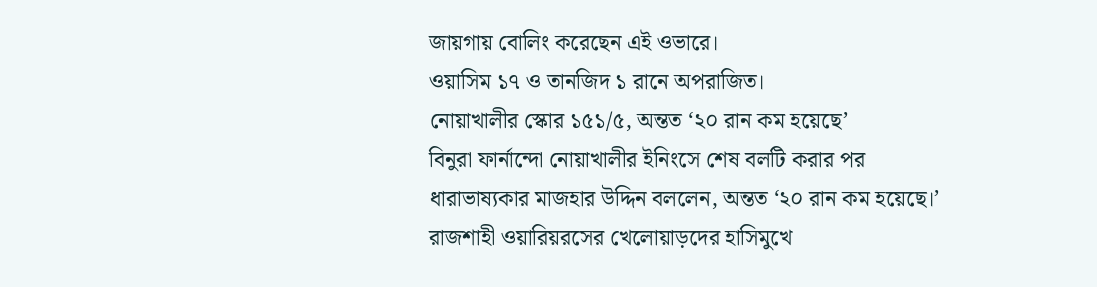জায়গায় বোলিং করেছেন এই ওভারে।
ওয়াসিম ১৭ ও তানজিদ ১ রানে অপরাজিত।
নোয়াখালীর স্কোর ১৫১/৫, অন্তত ‘২০ রান কম হয়েছে’
বিনুরা ফার্নান্দো নোয়াখালীর ইনিংসে শেষ বলটি করার পর ধারাভাষ্যকার মাজহার উদ্দিন বললেন, অন্তত ‘২০ রান কম হয়েছে।’ রাজশাহী ওয়ারিয়রসের খেলোয়াড়দের হাসিমুখে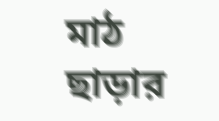মাঠ ছাড়ার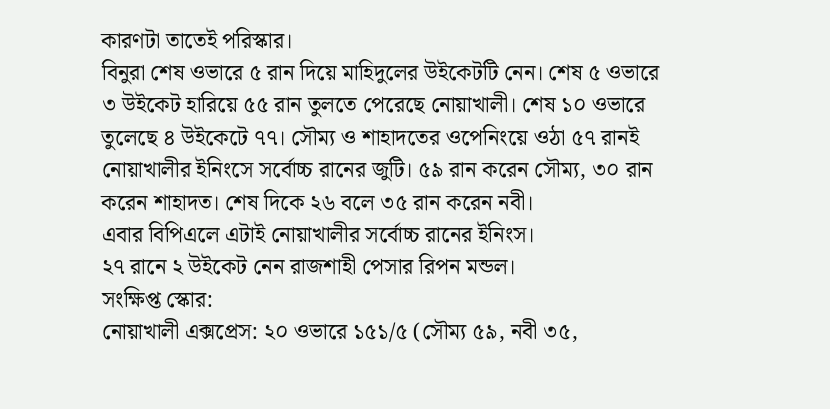কারণটা তাতেই পরিস্কার।
বিনুরা শেষ ওভারে ৫ রান দিয়ে মাহিদুলের উইকেটটি নেন। শেষ ৫ ওভারে ৩ উইকেট হারিয়ে ৫৫ রান তুলতে পেরেছে নোয়াখালী। শেষ ১০ ওভারে তুলেছে ৪ উইকেটে ৭৭। সৌম্য ও শাহাদতের ওপেনিংয়ে ওঠা ৫৭ রানই নোয়াখালীর ইনিংসে সর্বোচ্চ রানের জুটি। ৫৯ রান করেন সৌম্য, ৩০ রান করেন শাহাদত। শেষ দিকে ২৬ বলে ৩৫ রান করেন নবী।
এবার বিপিএলে এটাই নোয়াখালীর সর্বোচ্চ রানের ইনিংস।
২৭ রানে ২ উইকেট নেন রাজশাহী পেসার রিপন মন্ডল।
সংক্ষিপ্ত স্কোর:
নোয়াখালী এক্সপ্রেস: ২০ ওভারে ১৫১/৫ (সৌম্য ৫৯, নবী ৩৫,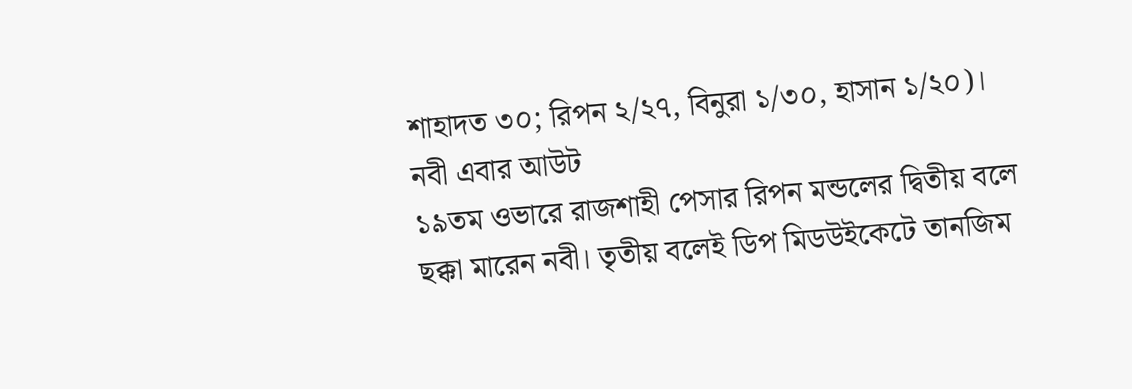শাহাদত ৩০; রিপন ২/২৭, বিনুরা ১/৩০, হাসান ১/২০)।
নবী এবার আউট
১৯তম ওভারে রাজশাহী পেসার রিপন মন্ডলের দ্বিতীয় বলে ছক্কা মারেন নবী। তৃতীয় বলেই ডিপ মিডউইকেটে তানজিম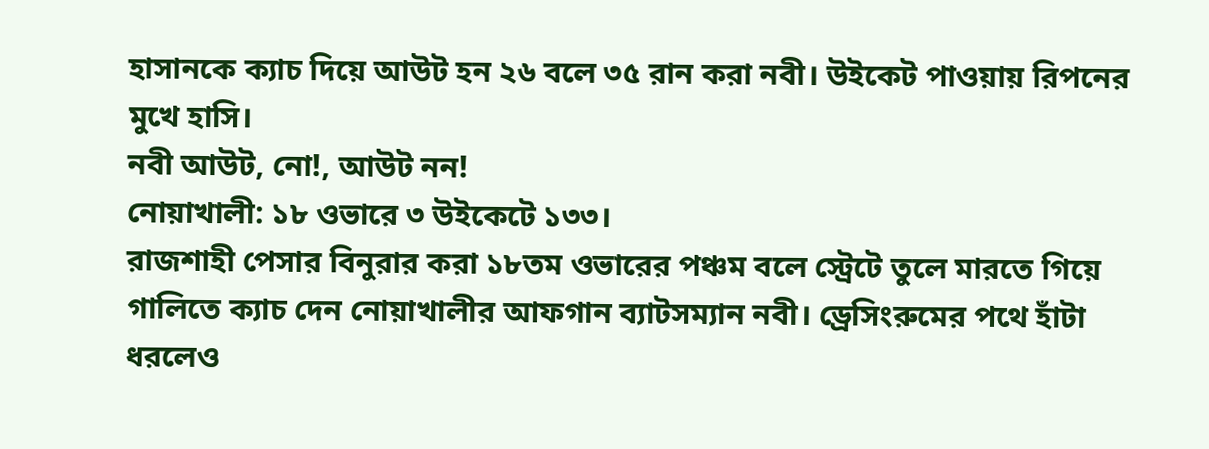হাসানকে ক্যাচ দিয়ে আউট হন ২৬ বলে ৩৫ রান করা নবী। উইকেট পাওয়ায় রিপনের মুখে হাসি।
নবী আউট, নো!, আউট নন!
নোয়াখালী: ১৮ ওভারে ৩ উইকেটে ১৩৩।
রাজশাহী পেসার বিনুরার করা ১৮তম ওভারের পঞ্চম বলে স্ট্রেটে তুলে মারতে গিয়ে গালিতে ক্যাচ দেন নোয়াখালীর আফগান ব্যাটসম্যান নবী। ড্রেসিংরুমের পথে হাঁটা ধরলেও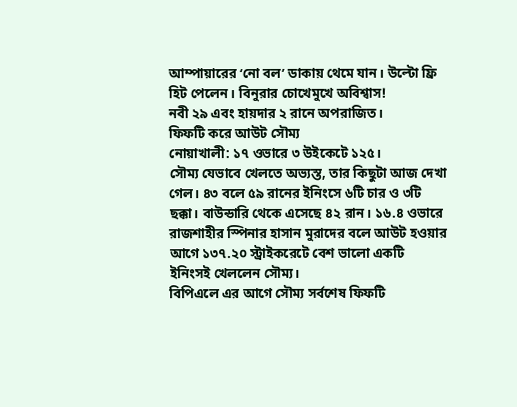আম্পায়ারের ‘নো বল’ ডাকায় থেমে যান। উল্টো ফ্রি হিট পেলেন। বিনুরার চোখেমুখে অবিশ্বাস!
নবী ২৯ এবং হায়দার ২ রানে অপরাজিত।
ফিফটি করে আউট সৌম্য
নোয়াখালী: ১৭ ওভারে ৩ উইকেটে ১২৫।
সৌম্য যেভাবে খেলতে অভ্যস্ত, তার কিছুটা আজ দেখা গেল। ৪৩ বলে ৫৯ রানের ইনিংসে ৬টি চার ও ৩টি ছক্কা। বাউন্ডারি থেকে এসেছে ৪২ রান। ১৬.৪ ওভারে রাজশাহীর স্পিনার হাসান মুরাদের বলে আউট হওয়ার আগে ১৩৭.২০ স্ট্রাইকরেটে বেশ ভালো একটি ইনিংসই খেললেন সৌম্য।
বিপিএলে এর আগে সৌম্য সর্বশেষ ফিফটি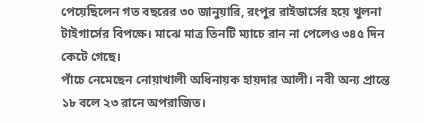পেয়েছিলেন গত বছরের ৩০ জানুয়ারি, রংপুর রাইডার্সের হয়ে খুলনা টাইগার্সের বিপক্ষে। মাঝে মাত্র তিনটি ম্যাচে রান না পেলেও ৩৪৫ দিন কেটে গেছে।
পাঁচে নেমেছেন নোয়াখালী অধিনায়ক হায়দার আলী। নবী অন্য প্রান্তে ১৮ বলে ২৩ রানে অপরাজিত।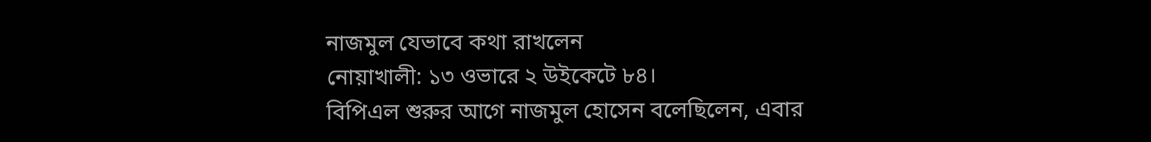নাজমুল যেভাবে কথা রাখলেন
নোয়াখালী: ১৩ ওভারে ২ উইকেটে ৮৪।
বিপিএল শুরুর আগে নাজমুল হোসেন বলেছিলেন, এবার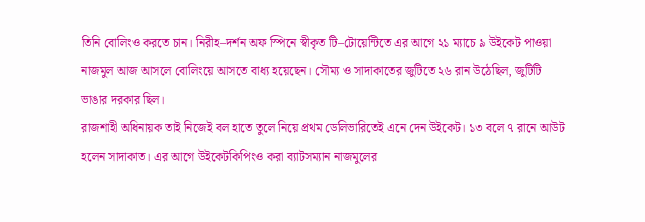তিনি বোলিংও করতে চান। নিরীহ–দর্শন অফ স্পিনে স্বীকৃত টি–টোয়েন্টিতে এর আগে ২১ ম্যাচে ৯ উইকেট পাওয়া নাজমুল আজ আসলে বোলিংয়ে আসতে বাধ্য হয়েছেন। সৌম্য ও সাদাকাতের জুটিতে ২৬ রান উঠেছিল, জুটিটি ভাঙার দরকার ছিল।
রাজশাহী অধিনায়ক তাই নিজেই বল হাতে তুলে নিয়ে প্রথম ডেলিভারিতেই এনে দেন উইকেট। ১৩ বলে ৭ রানে আউট হলেন সাদাকাত। এর আগে উইকেটকিপিংও করা ব্যাটসম্যান নাজমুলের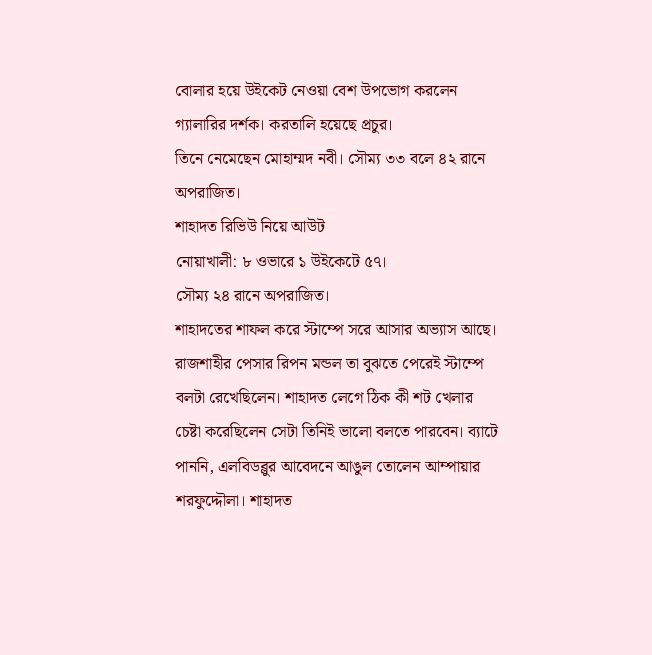বোলার হয়ে উইকেট নেওয়া বেশ উপভোগ করলেন গ্যালারির দর্শক। করতালি হয়েছে প্রচুর।
তিনে নেমেছেন মোহাম্মদ নবী। সৌম্য ৩৩ বলে ৪২ রানে অপরাজিত।
শাহাদত রিভিউ নিয়ে আউট
নোয়াখালী: ৮ ওভারে ১ উইকেটে ৫৭।
সৌম্য ২৪ রানে অপরাজিত।
শাহাদতের শাফল করে স্টাম্পে সরে আসার অভ্যাস আছে। রাজশাহীর পেসার রিপন মন্ডল তা বুঝতে পেরেই স্টাম্পে বলটা রেখেছিলেন। শাহাদত লেগে ঠিক কী শট খেলার চেষ্টা করেছিলেন সেটা তিনিই ভালো বলতে পারবেন। ব্যাটে পাননি, এলবিডব্লুর আবেদনে আঙুল তোলেন আম্পায়ার শরফুদ্দৌলা। শাহাদত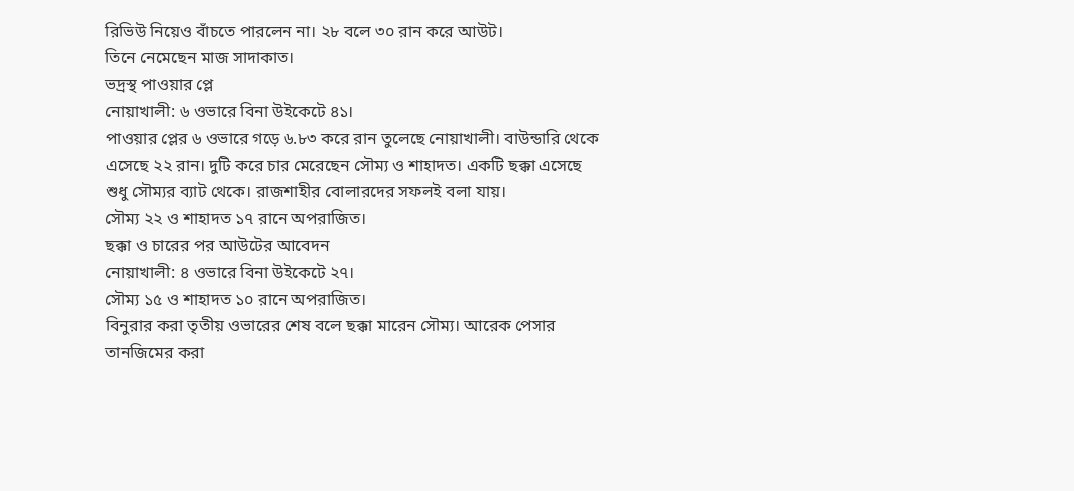রিভিউ নিয়েও বাঁচতে পারলেন না। ২৮ বলে ৩০ রান করে আউট।
তিনে নেমেছেন মাজ সাদাকাত।
ভদ্রস্থ পাওয়ার প্লে
নোয়াখালী: ৬ ওভারে বিনা উইকেটে ৪১।
পাওয়ার প্লের ৬ ওভারে গড়ে ৬.৮৩ করে রান তুলেছে নোয়াখালী। বাউন্ডারি থেকে এসেছে ২২ রান। দুটি করে চার মেরেছেন সৌম্য ও শাহাদত। একটি ছক্কা এসেছে শুধু সৌম্যর ব্যাট থেকে। রাজশাহীর বোলারদের সফলই বলা যায়।
সৌম্য ২২ ও শাহাদত ১৭ রানে অপরাজিত।
ছক্কা ও চারের পর আউটের আবেদন
নোয়াখালী: ৪ ওভারে বিনা উইকেটে ২৭।
সৌম্য ১৫ ও শাহাদত ১০ রানে অপরাজিত।
বিনুরার করা তৃতীয় ওভারের শেষ বলে ছক্কা মারেন সৌম্য। আরেক পেসার তানজিমের করা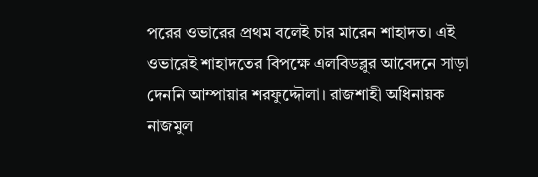পরের ওভারের প্রথম বলেই চার মারেন শাহাদত। এই ওভারেই শাহাদতের বিপক্ষে এলবিডব্লুর আবেদনে সাড়া দেননি আম্পায়ার শরফুদ্দৌলা। রাজশাহী অধিনায়ক নাজমুল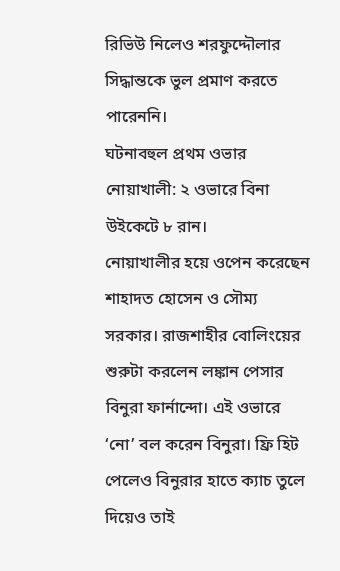রিভিউ নিলেও শরফুদ্দৌলার সিদ্ধান্তকে ভুল প্রমাণ করতে পারেননি।
ঘটনাবহুল প্রথম ওভার
নোয়াখালী: ২ ওভারে বিনা উইকেটে ৮ রান।
নোয়াখালীর হয়ে ওপেন করেছেন শাহাদত হোসেন ও সৌম্য সরকার। রাজশাহীর বোলিংয়ের শুরুটা করলেন লঙ্কান পেসার বিনুরা ফার্নান্দো। এই ওভারে ‘নো’ বল করেন বিনুরা। ফ্রি হিট পেলেও বিনুরার হাতে ক্যাচ তুলে দিয়েও তাই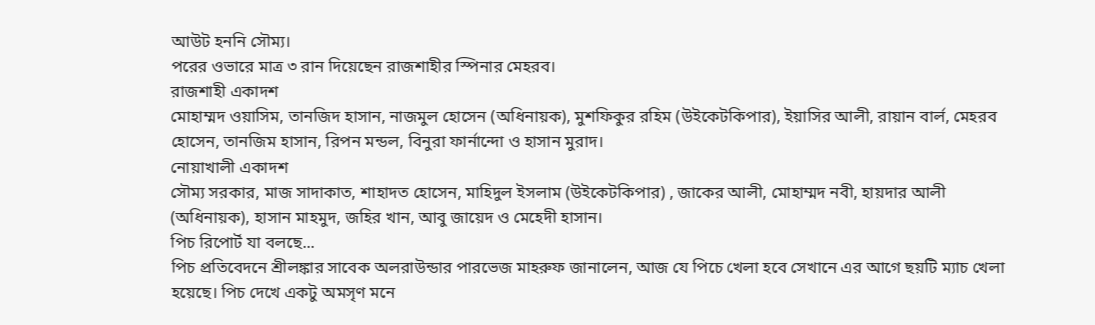আউট হননি সৌম্য।
পরের ওভারে মাত্র ৩ রান দিয়েছেন রাজশাহীর স্পিনার মেহরব।
রাজশাহী একাদশ
মোহাম্মদ ওয়াসিম, তানজিদ হাসান, নাজমুল হোসেন (অধিনায়ক), মুশফিকুর রহিম (উইকেটকিপার), ইয়াসির আলী, রায়ান বার্ল, মেহরব হোসেন, তানজিম হাসান, রিপন মন্ডল, বিনুরা ফার্নান্দো ও হাসান মুরাদ।
নোয়াখালী একাদশ
সৌম্য সরকার, মাজ সাদাকাত, শাহাদত হোসেন, মাহিদুল ইসলাম (উইকেটকিপার) , জাকের আলী, মোহাম্মদ নবী, হায়দার আলী (অধিনায়ক), হাসান মাহমুদ, জহির খান, আবু জায়েদ ও মেহেদী হাসান।
পিচ রিপোর্ট যা বলছে...
পিচ প্রতিবেদনে শ্রীলঙ্কার সাবেক অলরাউন্ডার পারভেজ মাহরুফ জানালেন, আজ যে পিচে খেলা হবে সেখানে এর আগে ছয়টি ম্যাচ খেলা হয়েছে। পিচ দেখে একটু অমসৃণ মনে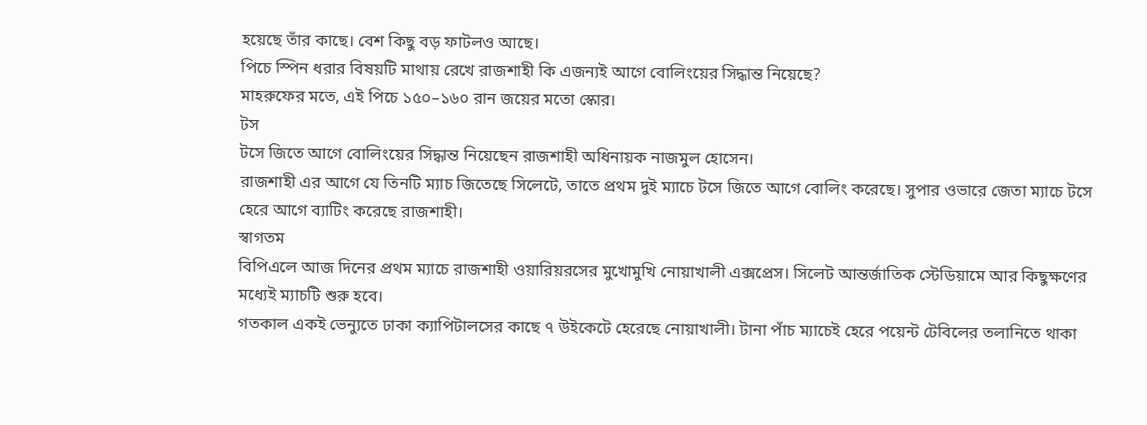হয়েছে তাঁর কাছে। বেশ কিছু বড় ফাটলও আছে।
পিচে স্পিন ধরার বিষয়টি মাথায় রেখে রাজশাহী কি এজন্যই আগে বোলিংয়ের সিদ্ধান্ত নিয়েছে?
মাহরুফের মতে, এই পিচে ১৫০–১৬০ রান জয়ের মতো স্কোর।
টস
টসে জিতে আগে বোলিংয়ের সিদ্ধান্ত নিয়েছেন রাজশাহী অধিনায়ক নাজমুল হোসেন।
রাজশাহী এর আগে যে তিনটি ম্যাচ জিতেছে সিলেটে, তাতে প্রথম দুই ম্যাচে টসে জিতে আগে বোলিং করেছে। সুপার ওভারে জেতা ম্যাচে টসে হেরে আগে ব্যাটিং করেছে রাজশাহী।
স্বাগতম
বিপিএলে আজ দিনের প্রথম ম্যাচে রাজশাহী ওয়ারিয়রসের মুখোমুখি নোয়াখালী এক্সপ্রেস। সিলেট আন্তর্জাতিক স্টেডিয়ামে আর কিছুক্ষণের মধ্যেই ম্যাচটি শুরু হবে।
গতকাল একই ভেন্যুতে ঢাকা ক্যাপিটালসের কাছে ৭ উইকেটে হেরেছে নোয়াখালী। টানা পাঁচ ম্যাচেই হেরে পয়েন্ট টেবিলের তলানিতে থাকা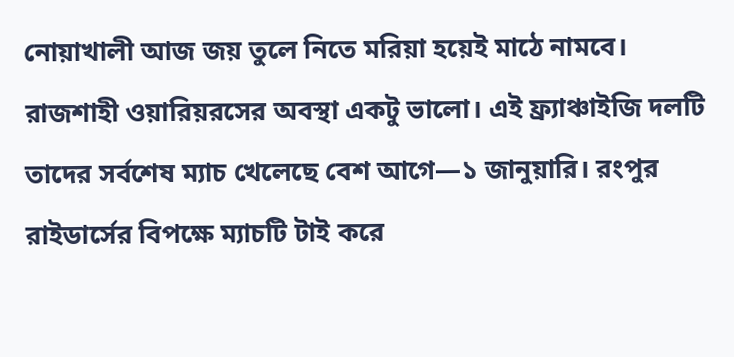নোয়াখালী আজ জয় তুলে নিতে মরিয়া হয়েই মাঠে নামবে।
রাজশাহী ওয়ারিয়রসের অবস্থা একটু ভালো। এই ফ্র্যাঞ্চাইজি দলটি তাদের সর্বশেষ ম্যাচ খেলেছে বেশ আগে—১ জানুয়ারি। রংপুর রাইডার্সের বিপক্ষে ম্যাচটি টাই করে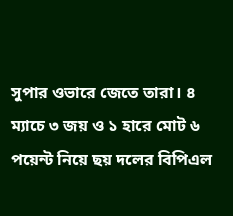সুপার ওভারে জেতে তারা। ৪ ম্যাচে ৩ জয় ও ১ হারে মোট ৬ পয়েন্ট নিয়ে ছয় দলের বিপিএল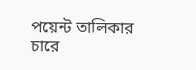পয়েন্ট তালিকার চারে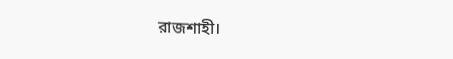রাজশাহী।